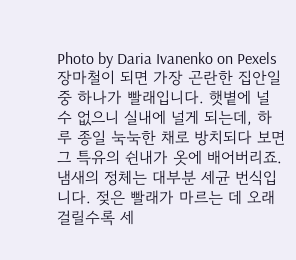Photo by Daria Ivanenko on Pexels장마철이 되면 가장 곤란한 집안일 중 하나가 빨래입니다. 햇볕에 널 수 없으니 실내에 널게 되는데, 하루 종일 눅눅한 채로 방치되다 보면 그 특유의 쉰내가 옷에 배어버리죠. 냄새의 정체는 대부분 세균 번식입니다. 젖은 빨래가 마르는 데 오래 걸릴수록 세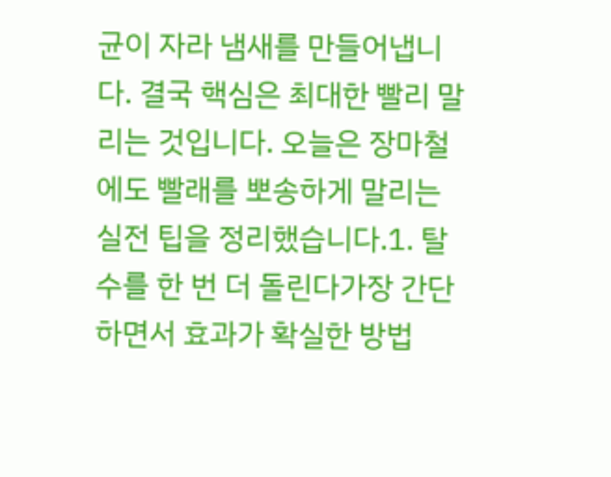균이 자라 냄새를 만들어냅니다. 결국 핵심은 최대한 빨리 말리는 것입니다. 오늘은 장마철에도 빨래를 뽀송하게 말리는 실전 팁을 정리했습니다.1. 탈수를 한 번 더 돌린다가장 간단하면서 효과가 확실한 방법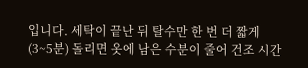입니다. 세탁이 끝난 뒤 탈수만 한 번 더 짧게(3~5분) 돌리면 옷에 남은 수분이 줄어 건조 시간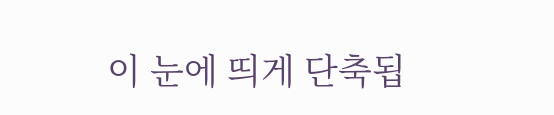이 눈에 띄게 단축됩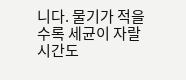니다. 물기가 적을수록 세균이 자랄 시간도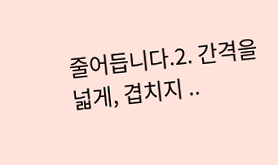줄어듭니다.2. 간격을 넓게, 겹치지 ..